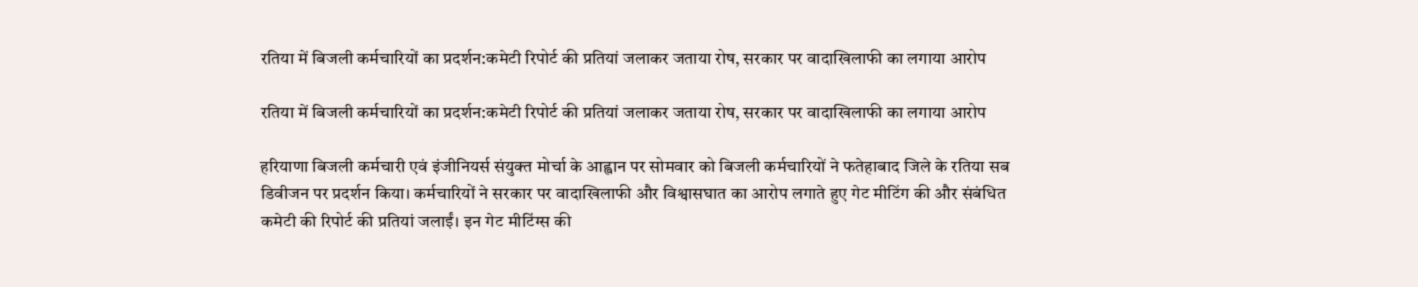रतिया में बिजली कर्मचारियों का प्रदर्शन:कमेटी रिपोर्ट की प्रतियां जलाकर जताया रोष, सरकार पर वादाखिलाफी का लगाया आरोप

रतिया में बिजली कर्मचारियों का प्रदर्शन:कमेटी रिपोर्ट की प्रतियां जलाकर जताया रोष, सरकार पर वादाखिलाफी का लगाया आरोप

हरियाणा बिजली कर्मचारी एवं इंजीनियर्स संयुक्त मोर्चा के आह्वान पर सोमवार को बिजली कर्मचारियों ने फतेहाबाद जिले के रतिया सब डिवीजन पर प्रदर्शन किया। कर्मचारियों ने सरकार पर वादाखिलाफी और विश्वासघात का आरोप लगाते हुए गेट मीटिंग की और संबंधित कमेटी की रिपोर्ट की प्रतियां जलाईं। इन गेट मीटिंग्स की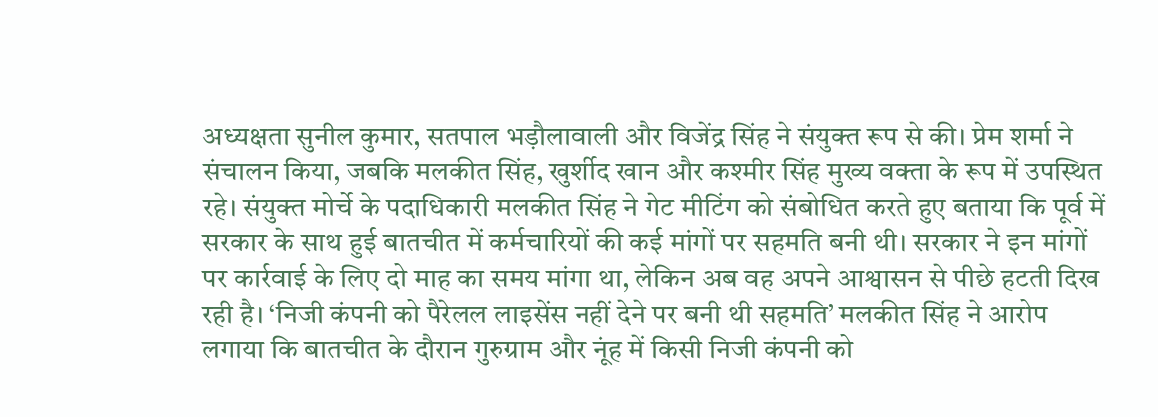अध्यक्षता सुनील कुमार, सतपाल भड़ौलावाली और विजेंद्र सिंह ने संयुक्त रूप से की। प्रेम शर्मा ने संचालन किया, जबकि मलकीत सिंह, खुर्शीद खान और कश्मीर सिंह मुख्य वक्ता के रूप में उपस्थित रहे। संयुक्त मोर्चे के पदाधिकारी मलकीत सिंह ने गेट मीटिंग को संबोधित करते हुए बताया कि पूर्व में सरकार के साथ हुई बातचीत में कर्मचारियों की कई मांगों पर सहमति बनी थी। सरकार ने इन मांगों पर कार्रवाई के लिए दो माह का समय मांगा था, लेकिन अब वह अपने आश्वासन से पीछे हटती दिख रही है। ‘निजी कंपनी को पैरेलल लाइसेंस नहीं देने पर बनी थी सहमति’ मलकीत सिंह ने आरोप लगाया कि बातचीत के दौरान गुरुग्राम और नूंह में किसी निजी कंपनी को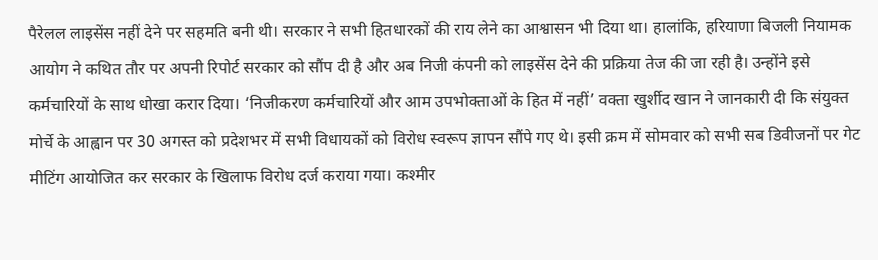पैरेलल लाइसेंस नहीं देने पर सहमति बनी थी। सरकार ने सभी हितधारकों की राय लेने का आश्वासन भी दिया था। हालांकि, हरियाणा बिजली नियामक आयोग ने कथित तौर पर अपनी रिपोर्ट सरकार को सौंप दी है और अब निजी कंपनी को लाइसेंस देने की प्रक्रिया तेज की जा रही है। उन्होंने इसे कर्मचारियों के साथ धोखा करार दिया। ‘निजीकरण कर्मचारियों और आम उपभोक्ताओं के हित में नहीं’ वक्ता खुर्शीद खान ने जानकारी दी कि संयुक्त मोर्चे के आह्वान पर 30 अगस्त को प्रदेशभर में सभी विधायकों को विरोध स्वरूप ज्ञापन सौंपे गए थे। इसी क्रम में सोमवार को सभी सब डिवीजनों पर गेट मीटिंग आयोजित कर सरकार के खिलाफ विरोध दर्ज कराया गया। कश्मीर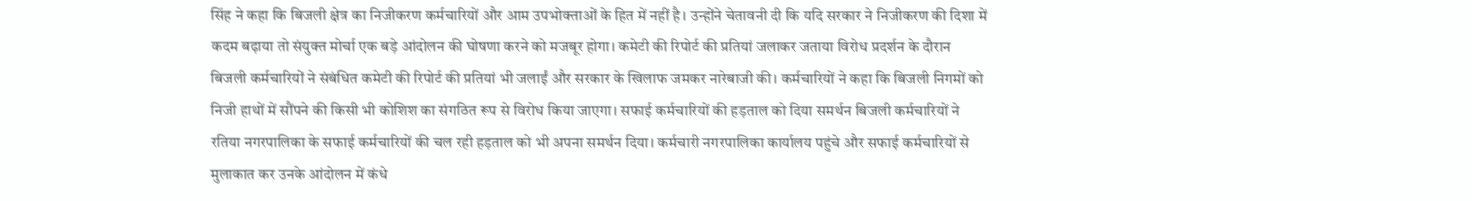सिंह ने कहा कि बिजली क्षेत्र का निजीकरण कर्मचारियों और आम उपभोक्ताओं के हित में नहीं है। उन्होंने चेतावनी दी कि यदि सरकार ने निजीकरण की दिशा में कदम बढ़ाया तो संयुक्त मोर्चा एक बड़े आंदोलन की घोषणा करने को मजबूर होगा। कमेटी की रिपोर्ट की प्रतियां जलाकर जताया विरोध प्रदर्शन के दौरान बिजली कर्मचारियों ने संबंधित कमेटी की रिपोर्ट की प्रतियां भी जलाईं और सरकार के खिलाफ जमकर नारेबाजी की। कर्मचारियों ने कहा कि बिजली निगमों को निजी हाथों में सौंपने की किसी भी कोशिश का संगठित रूप से विरोध किया जाएगा। सफाई कर्मचारियों की हड़ताल को दिया समर्थन बिजली कर्मचारियों ने रतिया नगरपालिका के सफाई कर्मचारियों की चल रही हड़ताल को भी अपना समर्थन दिया। कर्मचारी नगरपालिका कार्यालय पहुंचे और सफाई कर्मचारियों से मुलाकात कर उनके आंदोलन में कंधे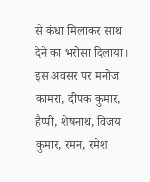से कंधा मिलाकर साथ देने का भरोसा दिलाया। इस अवसर पर मनोज कामरा, दीपक कुमार, हैप्पी, शेषनाथ, विजय कुमार, रमन, रमेश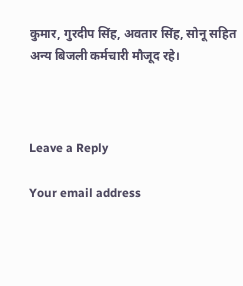कुमार, गुरदीप सिंह, अवतार सिंह, सोनू सहित अन्य बिजली कर्मचारी मौजूद रहे।



Leave a Reply

Your email address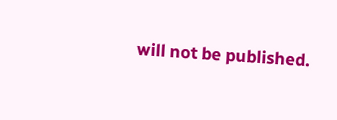will not be published.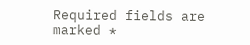Required fields are marked *